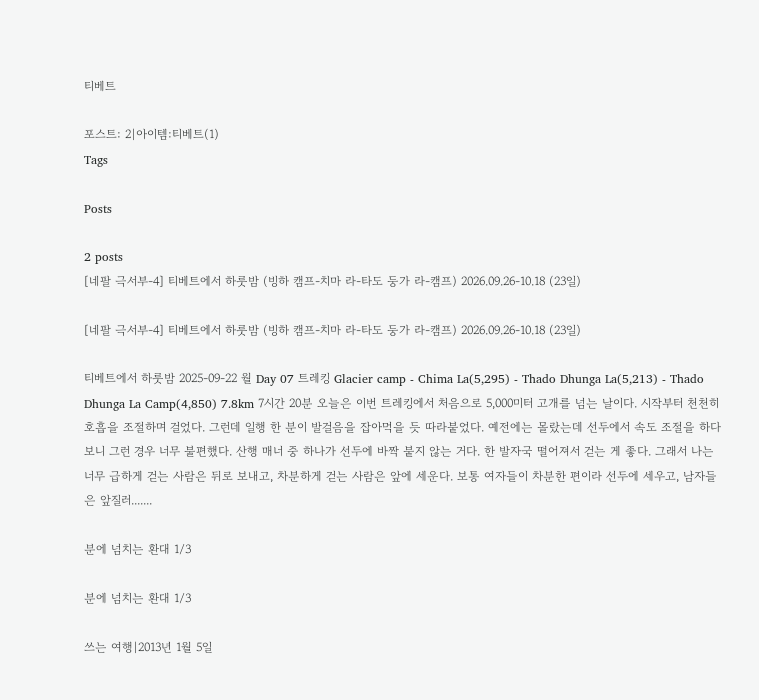티베트

포스트: 2|아이템:티베트(1)
Tags

Posts

2 posts
[네팔 극서부-4] 티베트에서 하룻밤 (빙하 캠프-치마 라-타도 둥가 라-캠프) 2026.09.26-10.18 (23일)

[네팔 극서부-4] 티베트에서 하룻밤 (빙하 캠프-치마 라-타도 둥가 라-캠프) 2026.09.26-10.18 (23일)

티베트에서 하룻밤 2025-09-22 월 Day 07 트레킹 Glacier camp - Chima La(5,295) - Thado Dhunga La(5,213) - Thado Dhunga La Camp(4,850) 7.8km 7시간 20분 오늘은 이번 트레킹에서 처음으로 5,000미터 고개를 넘는 날이다. 시작부터 천천히 호흡을 조절하며 걸었다. 그런데 일행 한 분이 발걸음을 잡아먹을 듯 따라붙었다. 예전에는 몰랐는데 선두에서 속도 조절을 하다 보니 그런 경우 너무 불편했다. 산행 매너 중 하나가 선두에 바짝 붙지 않는 거다. 한 발자국 떨어져서 걷는 게 좋다. 그래서 나는 너무 급하게 걷는 사람은 뒤로 보내고, 차분하게 걷는 사람은 앞에 세운다. 보통 여자들이 차분한 편이라 선두에 세우고, 남자들은 앞질러.......

분에 넘치는 환대 1/3

분에 넘치는 환대 1/3

쓰는 여행|2013년 1월 5일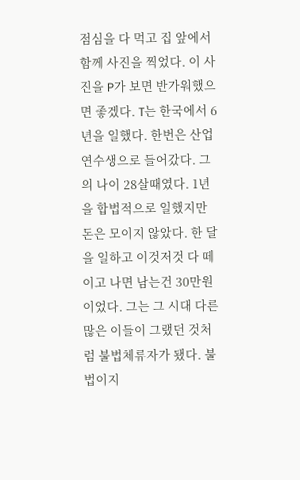점심을 다 먹고 집 앞에서 함께 사진을 찍었다. 이 사진을 P가 보면 반가워했으면 좋겠다. T는 한국에서 6년을 일했다. 한번은 산업연수생으로 들어갔다. 그의 나이 28살때였다. 1년을 합법적으로 일했지만 돈은 모이지 않았다. 한 달을 일하고 이것저것 다 떼이고 나면 남는건 30만원이었다. 그는 그 시대 다른 많은 이들이 그랬던 것처럼 불법체류자가 됐다. 불법이지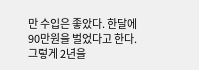만 수입은 좋았다. 한달에 90만원을 벌었다고 한다. 그렇게 2년을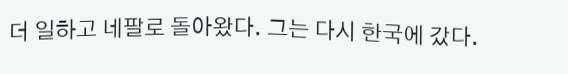더 일하고 네팔로 돌아왔다. 그는 다시 한국에 갔다.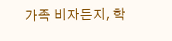가족 비자든지, 학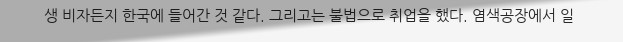생 비자든지 한국에 들어간 것 같다. 그리고는 불법으로 취업을 했다. 염색공장에서 일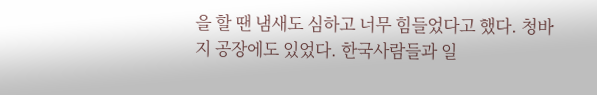을 할 땐 냄새도 심하고 너무 힘들었다고 했다. 청바지 공장에도 있었다. 한국사람들과 일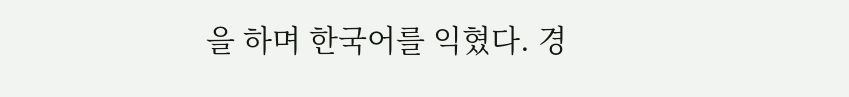을 하며 한국어를 익혔다. 경